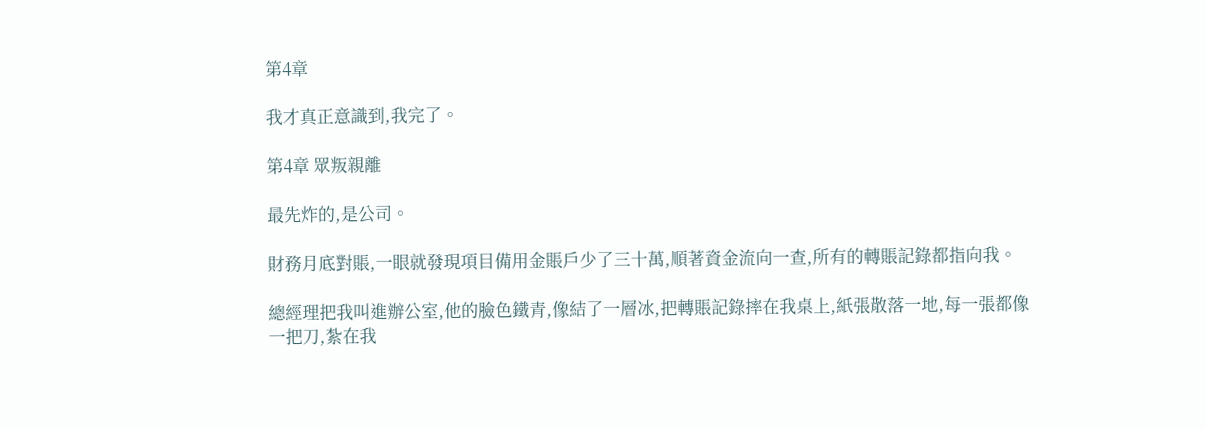第4章

我才真正意識到,我完了。

第4章 眾叛親離

最先炸的,是公司。

財務月底對賬,一眼就發現項目備用金賬戶少了三十萬,順著資金流向一查,所有的轉賬記錄都指向我。

總經理把我叫進辦公室,他的臉色鐵青,像結了一層冰,把轉賬記錄摔在我桌上,紙張散落一地,每一張都像一把刀,紮在我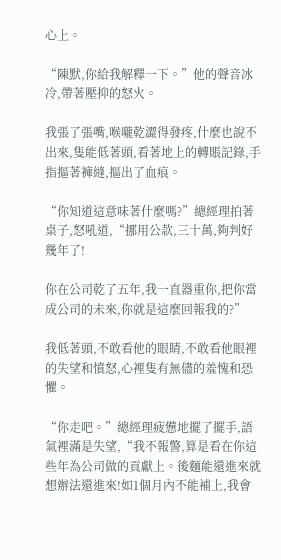心上。

“陳默,你給我解釋一下。”他的聲音冰冷,帶著壓抑的怒火。

我張了張嘴,喉嚨乾澀得發疼,什麼也說不出來,隻能低著頭,看著地上的轉賬記錄,手指摳著褲縫,摳出了血痕。

“你知道這意味著什麼嗎?”總經理拍著桌子,怒吼道,“挪用公款,三十萬,夠判好幾年了!

你在公司乾了五年,我一直器重你,把你當成公司的未來,你就是這麼回報我的?”

我低著頭,不敢看他的眼睛,不敢看他眼裡的失望和憤怒,心裡隻有無儘的羞愧和恐懼。

“你走吧。”總經理疲憊地擺了擺手,語氣裡滿是失望,“我不報警,算是看在你這些年為公司做的貢獻上。後麵能還進來就想辦法還進來!如1個月內不能補上,我會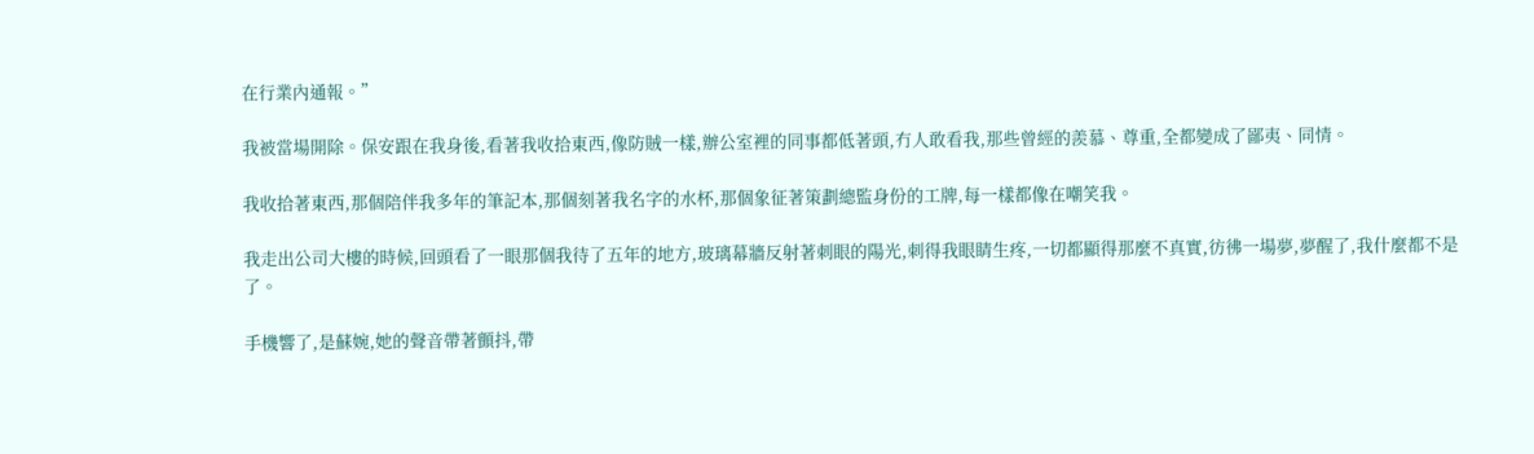在行業內通報。”

我被當場開除。保安跟在我身後,看著我收拾東西,像防賊一樣,辦公室裡的同事都低著頭,冇人敢看我,那些曾經的羨慕、尊重,全都變成了鄙夷、同情。

我收拾著東西,那個陪伴我多年的筆記本,那個刻著我名字的水杯,那個象征著策劃總監身份的工牌,每一樣都像在嘲笑我。

我走出公司大樓的時候,回頭看了一眼那個我待了五年的地方,玻璃幕牆反射著刺眼的陽光,刺得我眼睛生疼,一切都顯得那麼不真實,彷彿一場夢,夢醒了,我什麼都不是了。

手機響了,是蘇婉,她的聲音帶著顫抖,帶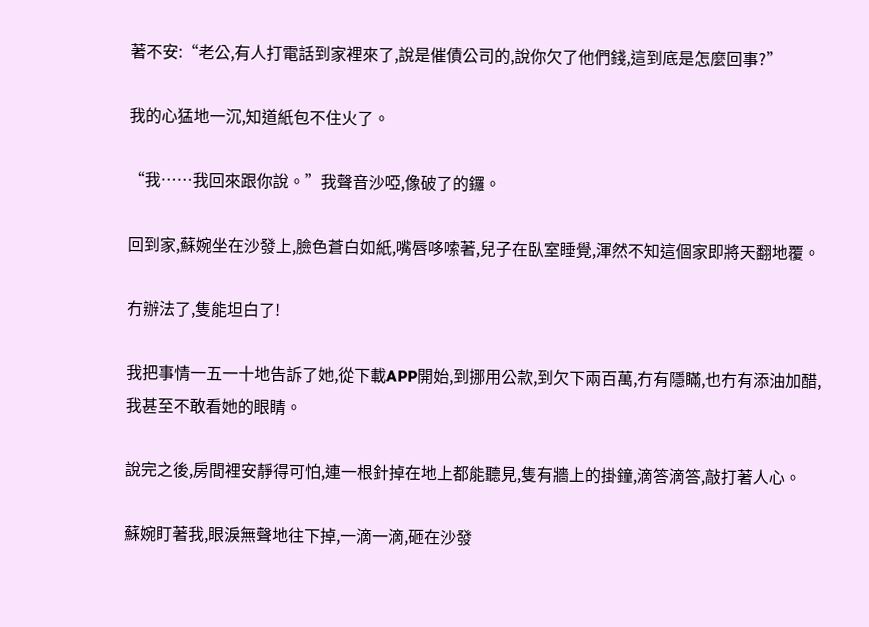著不安:“老公,有人打電話到家裡來了,說是催債公司的,說你欠了他們錢,這到底是怎麼回事?”

我的心猛地一沉,知道紙包不住火了。

“我……我回來跟你說。”我聲音沙啞,像破了的鑼。

回到家,蘇婉坐在沙發上,臉色蒼白如紙,嘴唇哆嗦著,兒子在臥室睡覺,渾然不知這個家即將天翻地覆。

冇辦法了,隻能坦白了!

我把事情一五一十地告訴了她,從下載APP開始,到挪用公款,到欠下兩百萬,冇有隱瞞,也冇有添油加醋,我甚至不敢看她的眼睛。

說完之後,房間裡安靜得可怕,連一根針掉在地上都能聽見,隻有牆上的掛鐘,滴答滴答,敲打著人心。

蘇婉盯著我,眼淚無聲地往下掉,一滴一滴,砸在沙發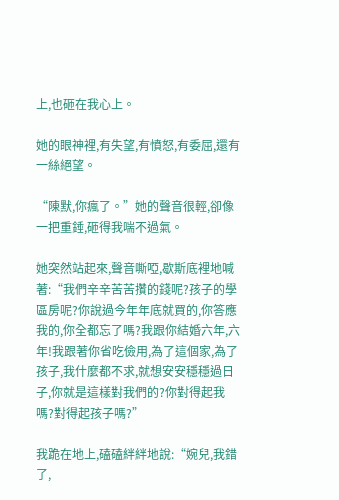上,也砸在我心上。

她的眼神裡,有失望,有憤怒,有委屈,還有一絲絕望。

“陳默,你瘋了。”她的聲音很輕,卻像一把重錘,砸得我喘不過氣。

她突然站起來,聲音嘶啞,歇斯底裡地喊著:“我們辛辛苦苦攢的錢呢?孩子的學區房呢?你說過今年年底就買的,你答應我的,你全都忘了嗎?我跟你結婚六年,六年!我跟著你省吃儉用,為了這個家,為了孩子,我什麼都不求,就想安安穩穩過日子,你就是這樣對我們的?你對得起我嗎?對得起孩子嗎?”

我跪在地上,磕磕絆絆地說:“婉兒,我錯了,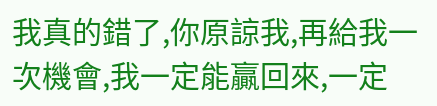我真的錯了,你原諒我,再給我一次機會,我一定能贏回來,一定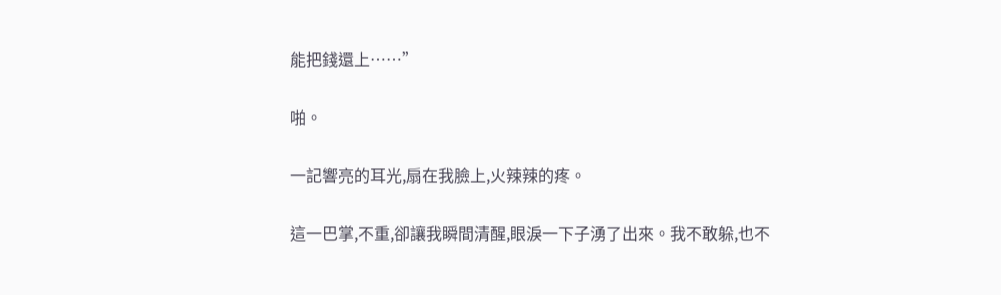能把錢還上……”

啪。

一記響亮的耳光,扇在我臉上,火辣辣的疼。

這一巴掌,不重,卻讓我瞬間清醒,眼淚一下子湧了出來。我不敢躲,也不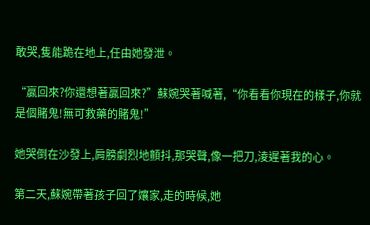敢哭,隻能跪在地上,任由她發泄。

“贏回來?你還想著贏回來?”蘇婉哭著喊著,“你看看你現在的樣子,你就是個賭鬼!無可救藥的賭鬼!”

她哭倒在沙發上,肩膀劇烈地顫抖,那哭聲,像一把刀,淩遲著我的心。

第二天,蘇婉帶著孩子回了孃家,走的時候,她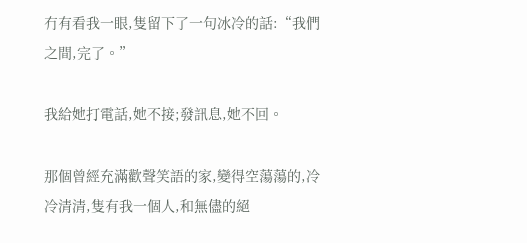冇有看我一眼,隻留下了一句冰冷的話:“我們之間,完了。”

我給她打電話,她不接;發訊息,她不回。

那個曾經充滿歡聲笑語的家,變得空蕩蕩的,冷冷清清,隻有我一個人,和無儘的絕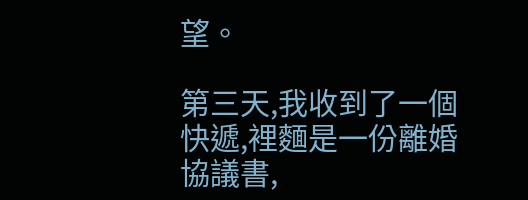望。

第三天,我收到了一個快遞,裡麵是一份離婚協議書,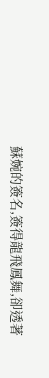蘇婉的簽名,簽得龍飛鳳舞,卻透著